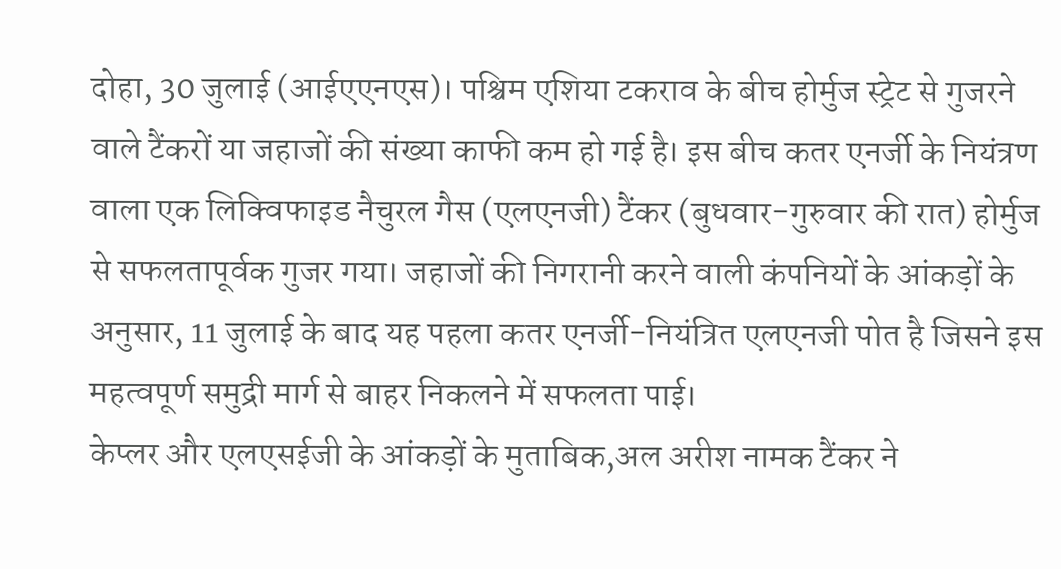दोहा, 30 जुलाई (आईएएनएस)। पश्चिम एशिया टकराव के बीच होर्मुज स्ट्रेट से गुजरने वाले टैंकरों या जहाजों की संख्या काफी कम हो गई है। इस बीच कतर एनर्जी के नियंत्रण वाला एक लिक्विफाइड नैचुरल गैस (एलएनजी) टैंकर (बुधवार-गुरुवार की रात) होर्मुज से सफलतापूर्वक गुजर गया। जहाजों की निगरानी करने वाली कंपनियों के आंकड़ों के अनुसार, 11 जुलाई के बाद यह पहला कतर एनर्जी-नियंत्रित एलएनजी पोत है जिसने इस महत्वपूर्ण समुद्री मार्ग से बाहर निकलने में सफलता पाई।
केप्लर और एलएसईजी के आंकड़ों के मुताबिक,अल अरीश नामक टैंकर ने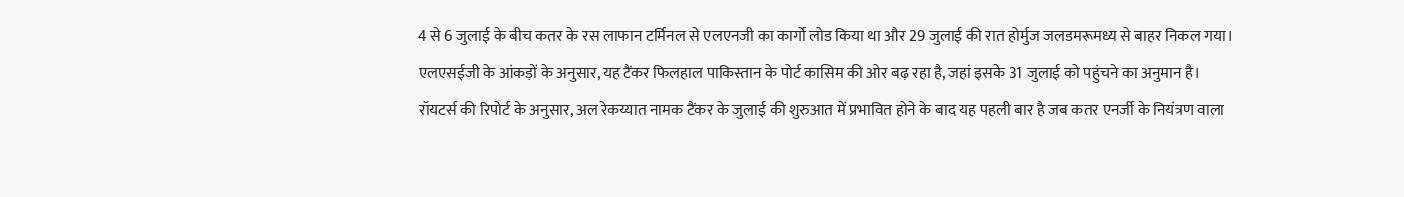4 से 6 जुलाई के बीच कतर के रस लाफान टर्मिनल से एलएनजी का कार्गो लोड किया था और 29 जुलाई की रात होर्मुज जलडमरूमध्य से बाहर निकल गया।
एलएसईजी के आंकड़ों के अनुसार, यह टैंकर फिलहाल पाकिस्तान के पोर्ट कासिम की ओर बढ़ रहा है, जहां इसके 31 जुलाई को पहुंचने का अनुमान है।
रॉयटर्स की रिपोर्ट के अनुसार, अल रेकय्यात नामक टैंकर के जुलाई की शुरुआत में प्रभावित होने के बाद यह पहली बार है जब कतर एनर्जी के नियंत्रण वाला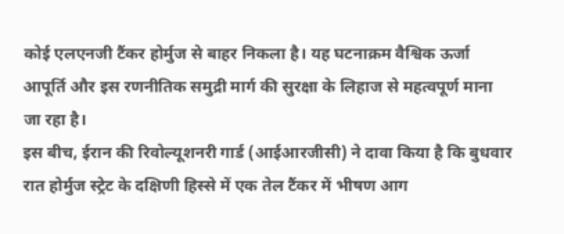कोई एलएनजी टैंकर होर्मुज से बाहर निकला है। यह घटनाक्रम वैश्विक ऊर्जा आपूर्ति और इस रणनीतिक समुद्री मार्ग की सुरक्षा के लिहाज से महत्वपूर्ण माना जा रहा है।
इस बीच, ईरान की रिवोल्यूशनरी गार्ड (आईआरजीसी) ने दावा किया है कि बुधवार रात होर्मुज स्ट्रेट के दक्षिणी हिस्से में एक तेल टैंकर में भीषण आग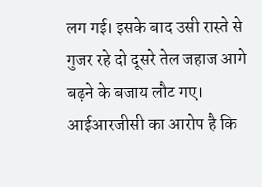लग गई। इसके बाद उसी रास्ते से गुजर रहे दो दूसरे तेल जहाज आगे बढ़ने के बजाय लौट गए।
आईआरजीसी का आरोप है कि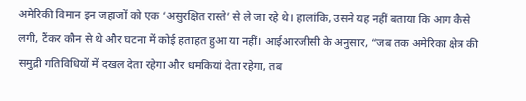अमेरिकी विमान इन जहाजों को एक ‘असुरक्षित रास्ते’ से ले जा रहे थे। हालांकि, उसने यह नहीं बताया कि आग कैसे लगी, टैंकर कौन से थे और घटना में कोई हताहत हुआ या नहीं। आईआरजीसी के अनुसार, “जब तक अमेरिका क्षेत्र की समुद्री गतिविधियों में दखल देता रहेगा और धमकियां देता रहेगा, तब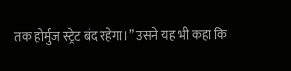तक होर्मुज स्ट्रेट बंद रहेगा।” उसने यह भी कहा कि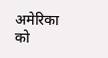अमेरिका को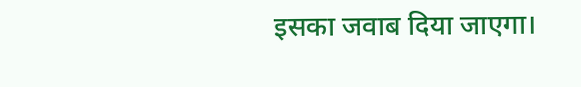इसका जवाब दिया जाएगा।